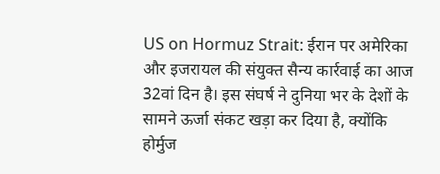US on Hormuz Strait: ईरान पर अमेरिका और इजरायल की संयुक्त सैन्य कार्रवाई का आज 32वां दिन है। इस संघर्ष ने दुनिया भर के देशों के सामने ऊर्जा संकट खड़ा कर दिया है, क्योंकि होर्मुज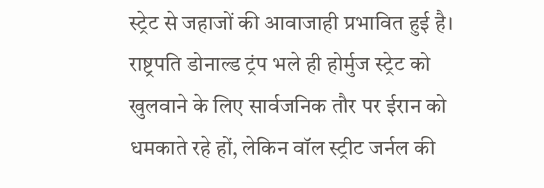स्ट्रेट से जहाजों की आवाजाही प्रभावित हुई है। राष्ट्रपति डोनाल्ड ट्रंप भले ही होर्मुज स्ट्रेट को खुलवाने के लिए सार्वजनिक तौर पर ईरान को धमकाते रहे हों, लेकिन वॉल स्ट्रीट जर्नल की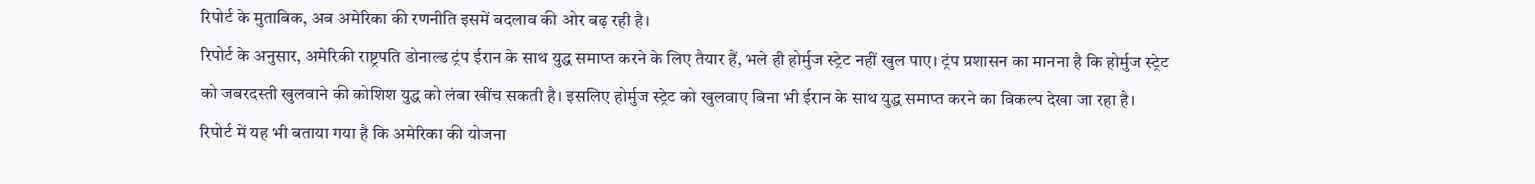रिपोर्ट के मुताबिक, अब अमेरिका की रणनीति इसमें बदलाव की ओर बढ़ रही है।
रिपोर्ट के अनुसार, अमेरिकी राष्ट्रपति डोनाल्ड ट्रंप ईरान के साथ युद्ध समाप्त करने के लिए तैयार हैं, भले ही होर्मुज स्ट्रेट नहीं खुल पाए। ट्रंप प्रशासन का मानना है कि होर्मुज स्ट्रेट को जबरदस्ती खुलवाने की कोशिश युद्ध को लंबा खींच सकती है। इसलिए होर्मुज स्ट्रेट को खुलवाए बिना भी ईरान के साथ युद्ध समाप्त करने का विकल्प देखा जा रहा है।
रिपोर्ट में यह भी बताया गया है कि अमेरिका की योजना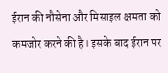ईरान की नौसेना और मिसाइल क्षमता को कमजोर करने की है। इसके बाद ईरान पर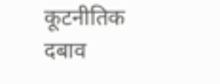कूटनीतिक दबाव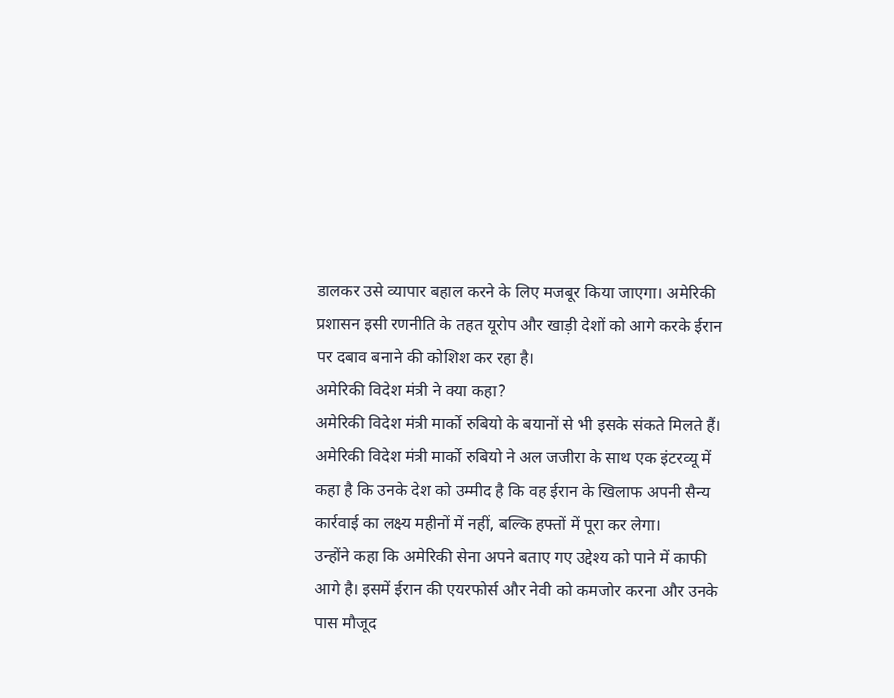डालकर उसे व्यापार बहाल करने के लिए मजबूर किया जाएगा। अमेरिकी प्रशासन इसी रणनीति के तहत यूरोप और खाड़ी देशों को आगे करके ईरान पर दबाव बनाने की कोशिश कर रहा है।
अमेरिकी विदेश मंत्री ने क्या कहा?
अमेरिकी विदेश मंत्री मार्को रुबियो के बयानों से भी इसके संकते मिलते हैं। अमेरिकी विदेश मंत्री मार्को रुबियो ने अल जजीरा के साथ एक इंटरव्यू में कहा है कि उनके देश को उम्मीद है कि वह ईरान के खिलाफ अपनी सैन्य कार्रवाई का लक्ष्य महीनों में नहीं, बल्कि हफ्तों में पूरा कर लेगा।
उन्होंने कहा कि अमेरिकी सेना अपने बताए गए उद्देश्य को पाने में काफी आगे है। इसमें ईरान की एयरफोर्स और नेवी को कमजोर करना और उनके पास मौजूद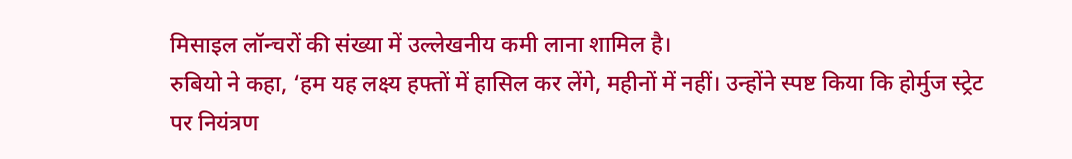मिसाइल लॉन्चरों की संख्या में उल्लेखनीय कमी लाना शामिल है।
रुबियो ने कहा, ‘हम यह लक्ष्य हफ्तों में हासिल कर लेंगे, महीनों में नहीं। उन्होंने स्पष्ट किया कि होर्मुज स्ट्रेट पर नियंत्रण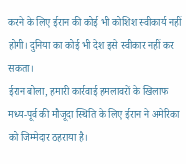करने के लिए ईरान की कोई भी कोशिश स्वीकार्य नहीं होगी। दुनिया का कोई भी देश इसे स्वीकार नहीं कर सकता।
ईरान बोला, हमारी कार्रवाई हमलावरों के खिलाफ
मध्य-पूर्व की मौजूदा स्थिति के लिए ईरान ने अमेरिका को जिम्मेदार ठहराया है।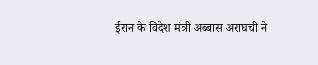ईरान के विदेश मंत्री अब्बास अराघची ने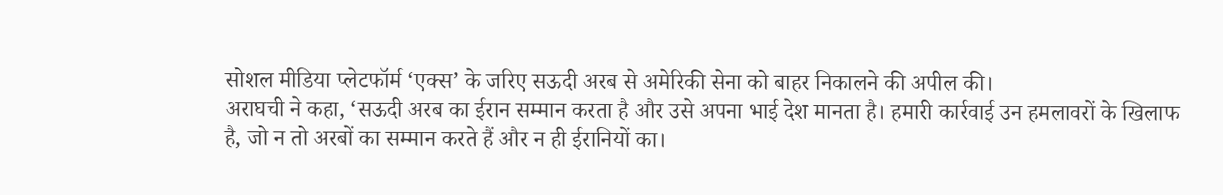सोशल मीडिया प्लेटफॉर्म ‘एक्स’ के जरिए सऊदी अरब से अमेरिकी सेना को बाहर निकालने की अपील की।
अराघची ने कहा, ‘सऊदी अरब का ईरान सम्मान करता है और उसे अपना भाई देश मानता है। हमारी कार्रवाई उन हमलावरों के खिलाफ है, जो न तो अरबों का सम्मान करते हैं और न ही ईरानियों का।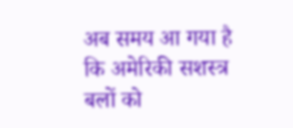अब समय आ गया है कि अमेरिकी सशस्त्र बलों को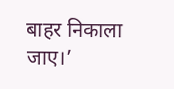बाहर निकाला जाए।’